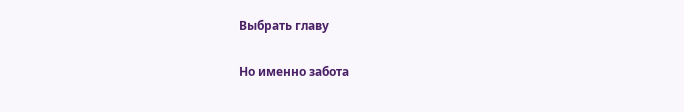Выбрать главу

Но именно забота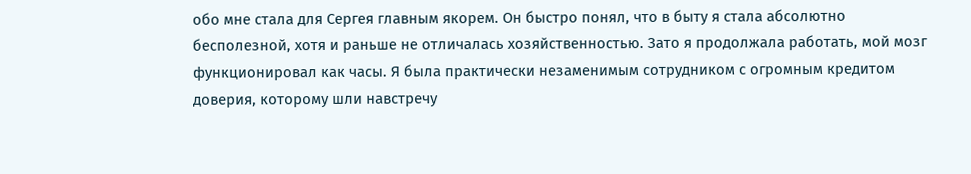обо мне стала для Сергея главным якорем. Он быстро понял, что в быту я стала абсолютно бесполезной, хотя и раньше не отличалась хозяйственностью. Зато я продолжала работать, мой мозг функционировал как часы. Я была практически незаменимым сотрудником с огромным кредитом доверия, которому шли навстречу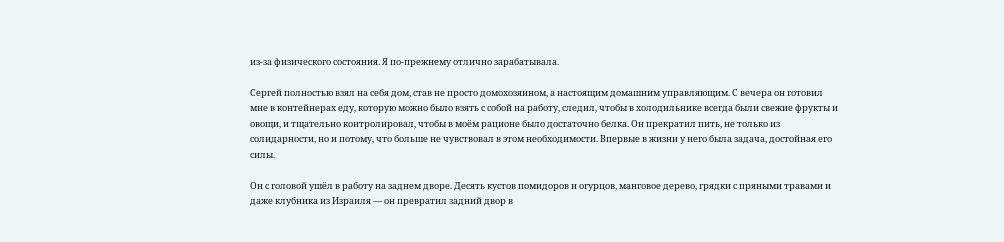из-за физического состояния. Я по-прежнему отлично зарабатывала.

Сергей полностью взял на себя дом, став не просто домохозяином, а настоящим домашним управляющим. С вечера он готовил мне в контейнерах еду, которую можно было взять с собой на работу, следил, чтобы в холодильнике всегда были свежие фрукты и овощи, и тщательно контролировал, чтобы в моём рационе было достаточно белка. Он прекратил пить, не только из солидарности, но и потому, что больше не чувствовал в этом необходимости. Впервые в жизни у него была задача, достойная его силы.

Он с головой ушёл в работу на заднем дворе. Десять кустов помидоров и огурцов, манговое дерево, грядки с пряными травами и даже клубника из Израиля — он превратил задний двор в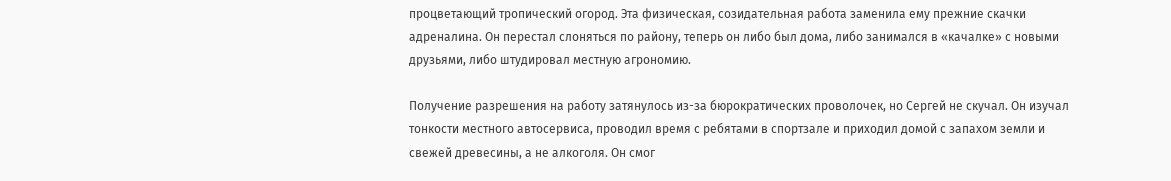процветающий тропический огород. Эта физическая, созидательная работа заменила ему прежние скачки адреналина. Он перестал слоняться по району, теперь он либо был дома, либо занимался в «качалке» с новыми друзьями, либо штудировал местную агрономию.

Получение разрешения на работу затянулось из-за бюрократических проволочек, но Сергей не скучал. Он изучал тонкости местного автосервиса, проводил время с ребятами в спортзале и приходил домой с запахом земли и свежей древесины, а не алкоголя. Он смог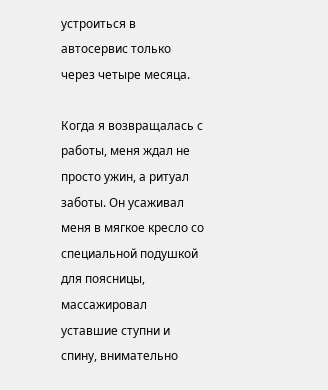устроиться в автосервис только через четыре месяца.

Когда я возвращалась с работы, меня ждал не просто ужин, а ритуал заботы. Он усаживал меня в мягкое кресло со специальной подушкой для поясницы, массажировал уставшие ступни и спину, внимательно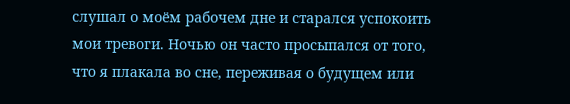слушал о моём рабочем дне и старался успокоить мои тревоги. Ночью он часто просыпался от того, что я плакала во сне, переживая о будущем или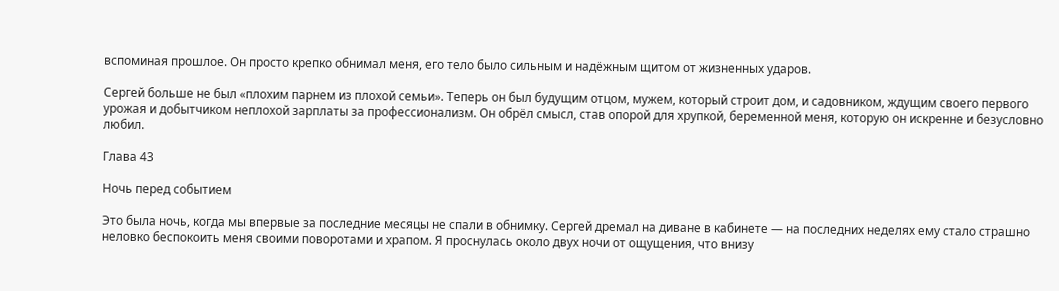вспоминая прошлое. Он просто крепко обнимал меня, его тело было сильным и надёжным щитом от жизненных ударов.

Сергей больше не был «плохим парнем из плохой семьи». Теперь он был будущим отцом, мужем, который строит дом, и садовником, ждущим своего первого урожая и добытчиком неплохой зарплаты за профессионализм. Он обрёл смысл, став опорой для хрупкой, беременной меня, которую он искренне и безусловно любил.

Глава 43

Ночь перед событием

Это была ночь, когда мы впервые за последние месяцы не спали в обнимку. Сергей дремал на диване в кабинете — на последних неделях ему стало страшно неловко беспокоить меня своими поворотами и храпом. Я проснулась около двух ночи от ощущения, что внизу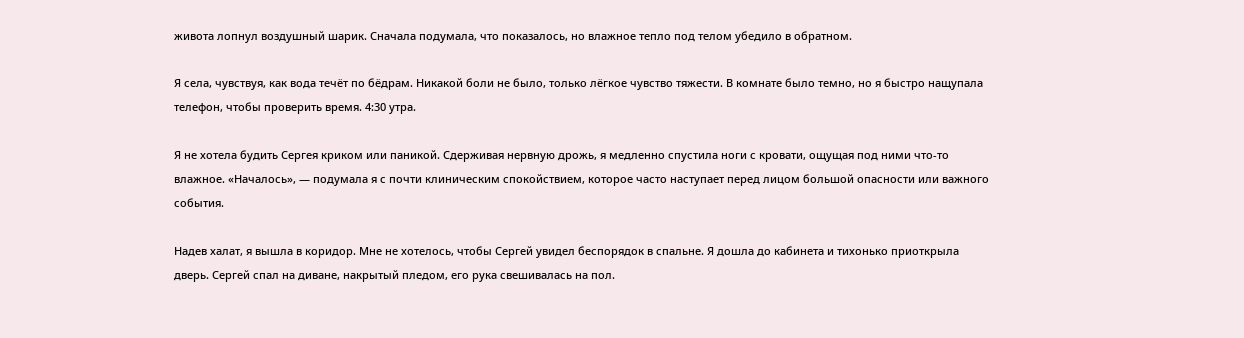живота лопнул воздушный шарик. Сначала подумала, что показалось, но влажное тепло под телом убедило в обратном.

Я села, чувствуя, как вода течёт по бёдрам. Никакой боли не было, только лёгкое чувство тяжести. В комнате было темно, но я быстро нащупала телефон, чтобы проверить время. 4:30 утра.

Я не хотела будить Сергея криком или паникой. Сдерживая нервную дрожь, я медленно спустила ноги с кровати, ощущая под ними что-то влажное. «Началось», — подумала я с почти клиническим спокойствием, которое часто наступает перед лицом большой опасности или важного события.

Надев халат, я вышла в коридор. Мне не хотелось, чтобы Сергей увидел беспорядок в спальне. Я дошла до кабинета и тихонько приоткрыла дверь. Сергей спал на диване, накрытый пледом, его рука свешивалась на пол.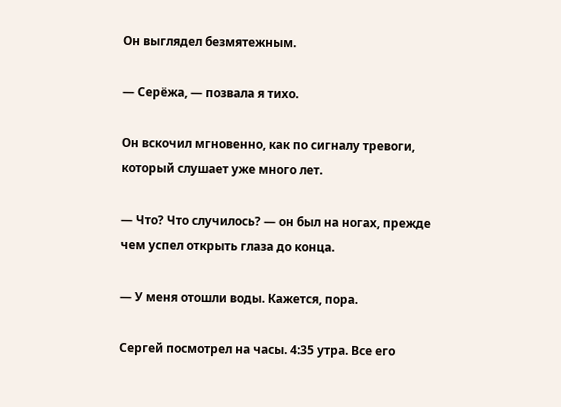Он выглядел безмятежным.

— Серёжа, — позвала я тихо.

Он вскочил мгновенно, как по сигналу тревоги, который слушает уже много лет.

— Что? Что случилось? — он был на ногах, прежде чем успел открыть глаза до конца.

— У меня отошли воды. Кажется, пора.

Сергей посмотрел на часы. 4:35 утра. Все его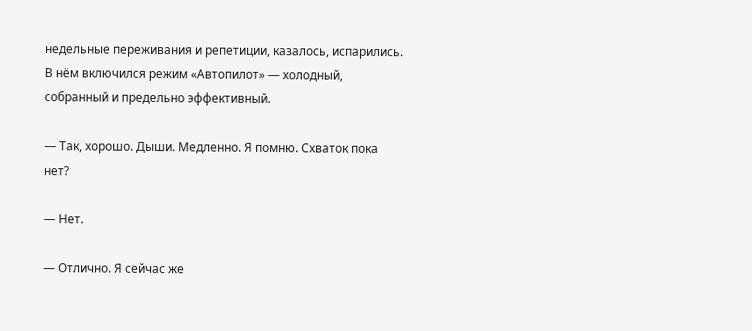недельные переживания и репетиции, казалось, испарились. В нём включился режим «Автопилот» — холодный, собранный и предельно эффективный.

— Так, хорошо. Дыши. Медленно. Я помню. Схваток пока нет?

— Нет.

— Отлично. Я сейчас же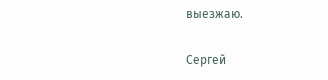выезжаю.

Сергей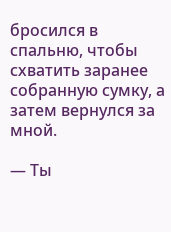бросился в спальню, чтобы схватить заранее собранную сумку, а затем вернулся за мной.

— Ты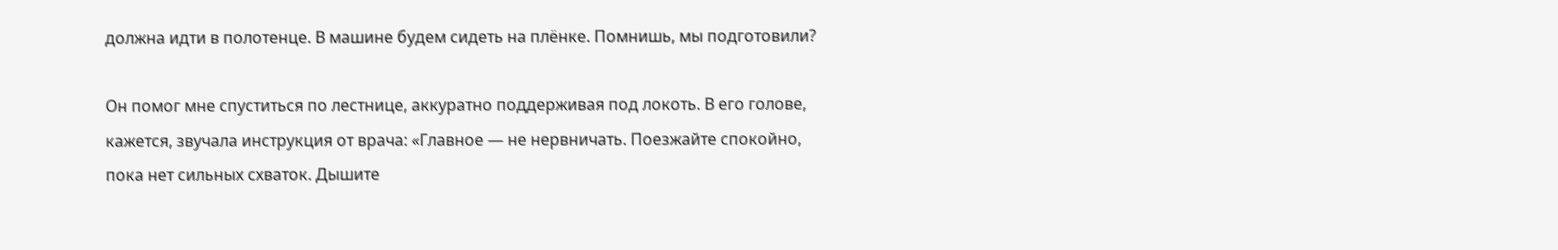должна идти в полотенце. В машине будем сидеть на плёнке. Помнишь, мы подготовили?

Он помог мне спуститься по лестнице, аккуратно поддерживая под локоть. В его голове, кажется, звучала инструкция от врача: «Главное — не нервничать. Поезжайте спокойно, пока нет сильных схваток. Дышите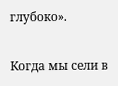глубоко».

Когда мы сели в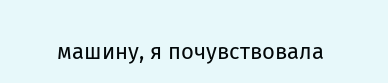машину, я почувствовала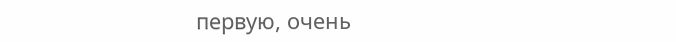первую, очень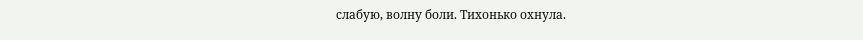слабую, волну боли. Тихонько охнула.